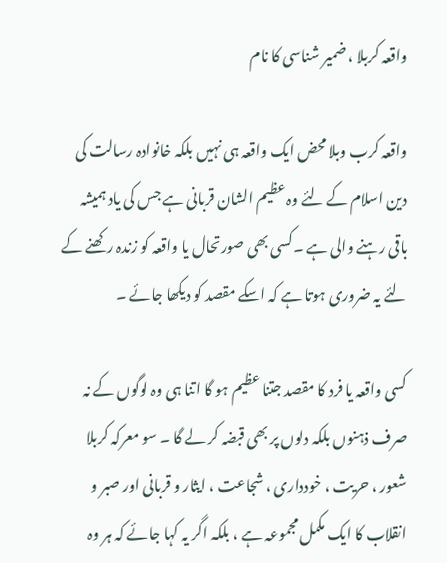واقعہ کربلا ، ضمیر شناسی کا نام

واقعہ کرب وبلا محض ایک واقعہ ہی نہیں بلکہ خانوادہ رسالت کی دین اسلام کے لئے وہ عظیم الشان قربانی ہے جس کی یاد ہمیشہ باقی رہنے والی ہے ۔کسی بھی صورتحال یا واقعہ کو زندہ رکھنے کے لئے یہ ضروری ہوتا ہے کہ اسکے مقصد کو دیکھا جائے ۔

کسی واقعہ یا فرد کا مقصد جتنا عظیم ہو گا اتنا ہی وہ لوگوں کے نہ صرف ذہنوں بلکہ دلوں پر بھی قبضہ کر لے گا ۔ سو معرکہ کربلا شعور ، حریت ، خودداری ، شجاعت ، ایثار و قربانی اور صبر و انقلاب کا ایک مکمل مجموعہ ہے ، بلکہ اگر یہ کہا جائے کہ ہر وہ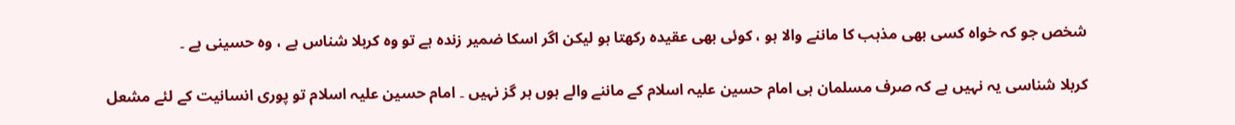شخص جو کہ خواہ کسی بھی مذہب کا ماننے والا ہو ، کوئی بھی عقیدہ رکھتا ہو لیکن اگر اسکا ضمیر زندہ ہے تو وہ کربلا شناس ہے ، وہ حسینی ہے ۔

کربلا شناسی یہ نہیں ہے کہ صرف مسلمان ہی امام حسین علیہ اسلام کے ماننے والے ہوں ہر گز نہیں ۔ امام حسین علیہ اسلام تو پوری انسانیت کے لئے مشعل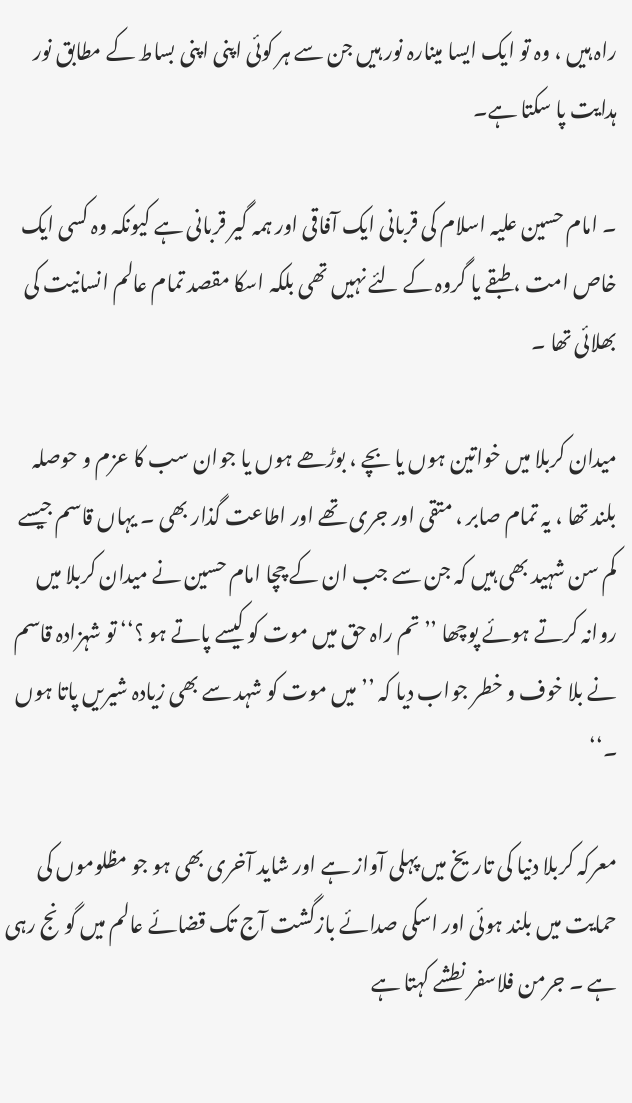راہ ہیں ، وہ تو ایک ایسا مینارہ نور ہیں جن سے ہر کوئی اپنی اپنی بساط کے مطابق نور ہدایت پا سکتا ہے۔

۔ امام حسین علیہ اسلام کی قربانی ایک آفاقی اور ہمہ گیر قربانی ہے کیونکہ وہ کسی ایک خاص امت ، طبقے یا گروہ کے لئے نہیں تھی بلکہ اسکا مقصد تمام عالم انسانیت کی بھلائی تھا ۔

میدان کربلا میں خواتین ہوں یا بچے ، بوڑھے ہوں یا جوان سب کا عزم و حوصلہ بلند تھا ، یہ تمام صابر ، متقی اور جری تھے اور اطاعت گذار بھی ۔ یہاں قاسم جیسے کم سن شہید بھی ہیں کہ جن سے جب ان کے چچا امام حسین نے میدان کربلا میں روانہ کرتے ہوئے پوچھا ’’ تم راہ حق میں موت کو کیسے پاتے ہو ؟‘‘ تو شہزادہ قاسم نے بلا خوف و خطر جواب دیا کہ ’’ میں موت کو شہد سے بھی زیادہ شیریں پاتا ہوں ۔‘‘

معرکہ کربلا دنیا کی تاریخ میں پہلی آواز ہے اور شاید آخری بھی ہو جو مظلوموں کی حمایت میں بلند ہوئی اور اسکی صدائے بازگشت آج تک قضائے عالم میں گونج رہی ہے ۔ جرمن فلاسفر نطشے کہتا ہے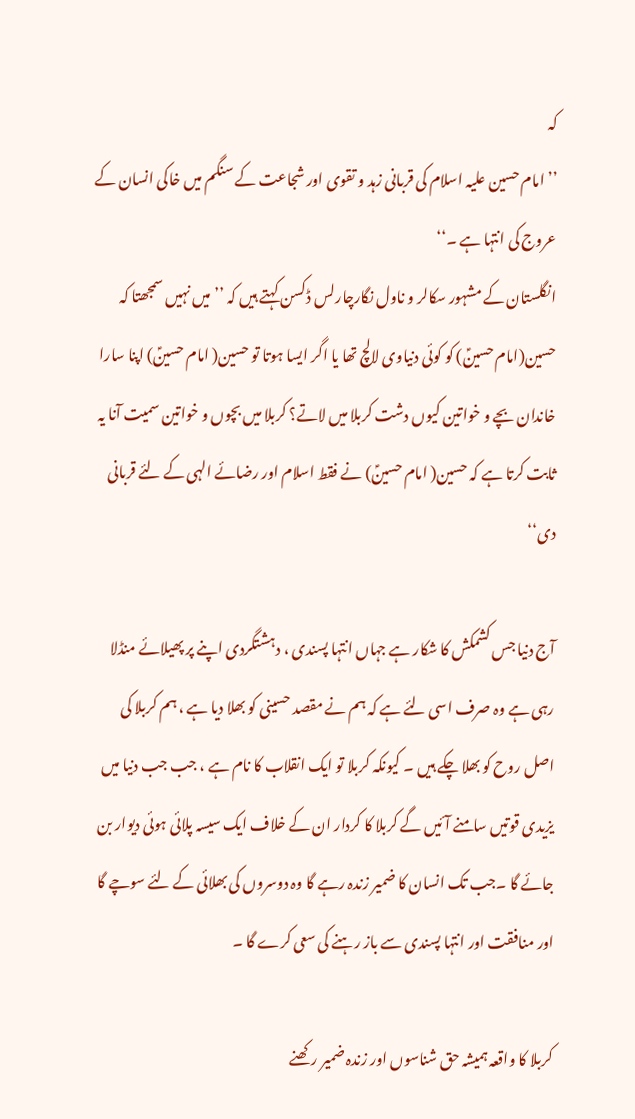کہ
’’ امام حسین علیہ اسلام کی قربانی زہد و تقوی اور شجاعت کے سنگم میں خاکی انسان کے عروج کی انتہا ہے ۔‘‘
انگلستان کے مشہور سکالر و ناول نگارچارلس ڈکسن کہتے ہیں کہ ’’میں نہیں سمجھتا کہ حسین(امام حسینؑ) کو کوئی دنیاوی لالچ تھا یا اگر ایسا ہوتا تو حسین( امام حسینؑ) اپنا سارا خاندان بچے و خواتین کیوں دشت کربلا میں لاتے؟ کربلا میں بچوں و خواتین سمیت آنا یہ ثابت کرتا ہے کہ حسین( امام حسینؑ) نے فقط اسلام اور رضائے الہی کے لئے قربانی دی‘‘

آج دنیا جس کشمکش کا شکار ہے جہاں انتہا پسندی ، دہشتگردی اپنے پر پھیلائے منڈلا رہی ہے وہ صرف اسی لئے ہے کہ ہم نے مقصد حسینی کو بھلا دیا ہے ، ہم کربلا کی اصل روح کو بھلا چکے ہیں ۔ کیونکہ کربلا تو ایک انقلاب کا نام ہے ، جب جب دنیا میں یزیدی قوتیں سامنے آئیں گے کربلا کا کردار ان کے خلاف ایک سیسہ پلائی ہوئی دیوار بن جائے گا ۔جب تک انسان کا ضمیر زندہ رہے گا وہ دوسروں کی بھلائی کے لئے سوچے گا اور منافقت اور انتہا پسندی سے باز رہنے کی سعی کرے گا ۔

کربلا کا واقعہ ہمیشہ حق شناسوں اور زندہ ضمیر رکھنے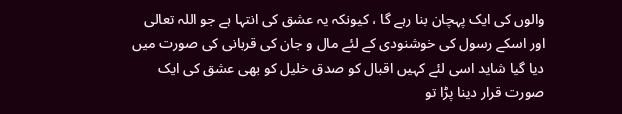والوں کی ایک پہچان بنا رہے گا ، کیونکہ یہ عشق کی انتہا ہے جو اللہ تعالی اور اسکے رسول کی خوشنودی کے لئے مال و جان کی قربانی کی صورت میں دیا گیا شاید اسی لئے کہیں اقبال کو صدق خلیل کو بھی عشق کی ایک صورت قرار دینا پڑا تو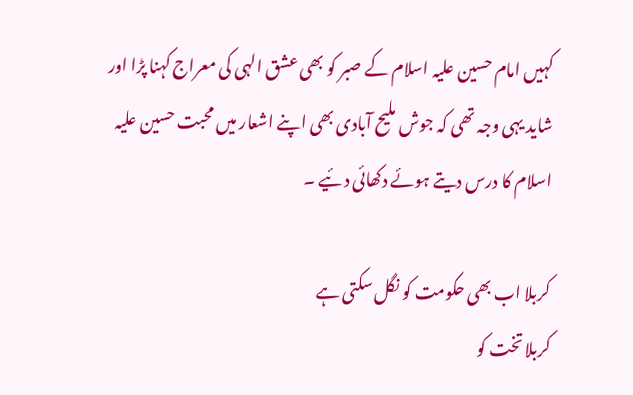کہیں امام حسین علیہ اسلام کے صبر کو بھی عشق الہی کی معراج کہنا پڑا اور شاید یہی وجہ تھی کہ جوش ملیح آبادی بھی اپنے اشعار میں محبت حسین علیہ اسلام کا درس دیتے ہوئے دکھائی د ئیے ۔

کربلا اب بھی حکومت کو نگل سکتی ہے
کربلا تخت کو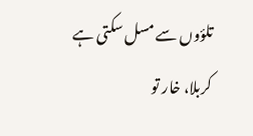تلؤوں سے مسل سکتی ہے
کربلا، خار تو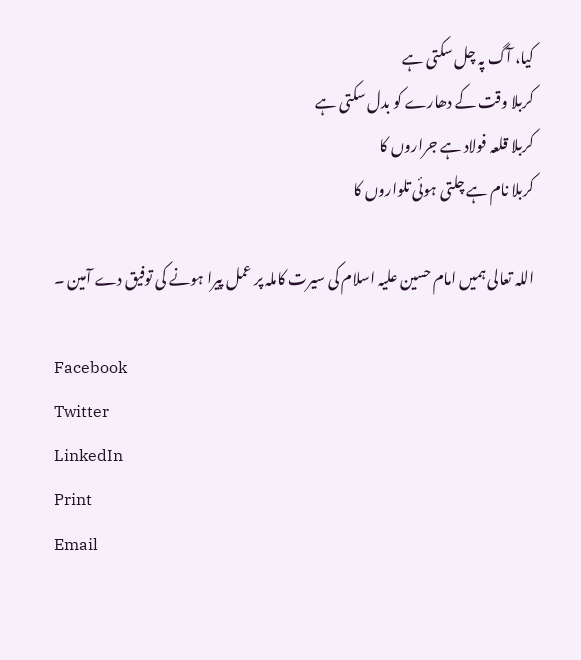کیا، آگ پہ چل سکتی ہے
کربلا وقت کے دھارے کو بدل سکتی ہے
کربلا قلعہ فولاد ہے جراروں کا
کربلا نام ہے چلتی ہوئی تلواروں کا

اللہ تعالی ہمیں امام حسین علیہ اسلام کی سیرت کاملہ پر عمل پیرا ہونے کی توفیق دے آمین ۔

Facebook
Twitter
LinkedIn
Print
Email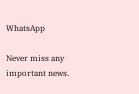WhatsApp

Never miss any important news.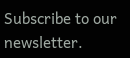Subscribe to our newsletter.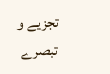تجزیے و تبصرے